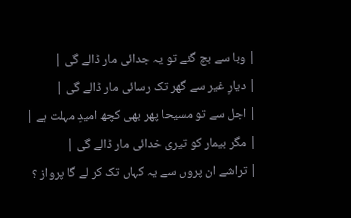| وبا سے بچ گئے تو یہ جدائی مار ڈالے گی |
| دیارِ غیر سے گھر تک رسائی مار ڈالے گی |
| اجل سے تو مسیحا پھر بھی کچھ امیدِ مہلت ہے |
| مگر بیمار کو تیری خدائی مار ڈالے گی |
| تراشے ان پروں سے یہ کہاں تک کر لے گا پرواز ؟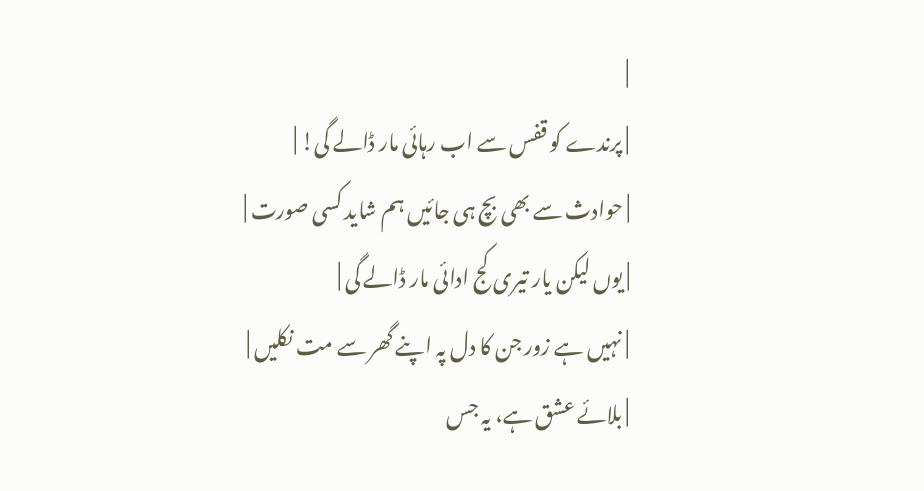|
| پرندے کو قفس سے اب رہائی مار ڈالے گی! |
| حوادث سے بھی بچ ہی جائیں ہم شاید کسی صورت |
| یوں لیکن یار تیری کج ادائی مار ڈالے گی |
| نہیں ہے زور جن کا دل پہ اپنے گھر سے مت نکلیں |
| بلائے عشق ہے، یہ جس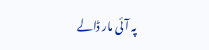پہ آئی مار ڈالے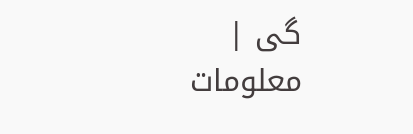گی |
معلومات